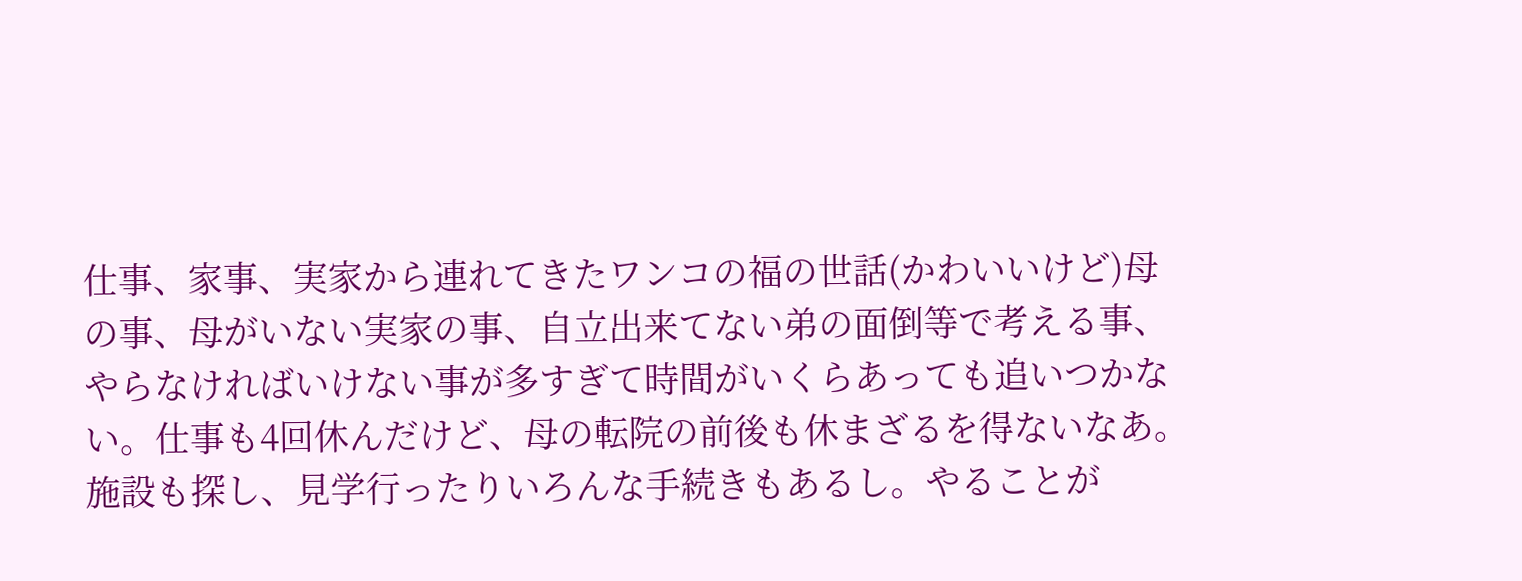仕事、家事、実家から連れてきたワンコの福の世話(かわいいけど)母の事、母がいない実家の事、自立出来てない弟の面倒等で考える事、やらなければいけない事が多すぎて時間がいくらあっても追いつかない。仕事も4回休んだけど、母の転院の前後も休まざるを得ないなあ。施設も探し、見学行ったりいろんな手続きもあるし。やることが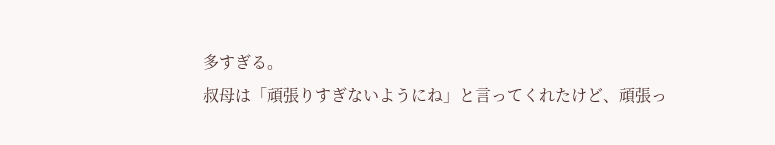多すぎる。
叔母は「頑張りすぎないようにね」と言ってくれたけど、頑張っ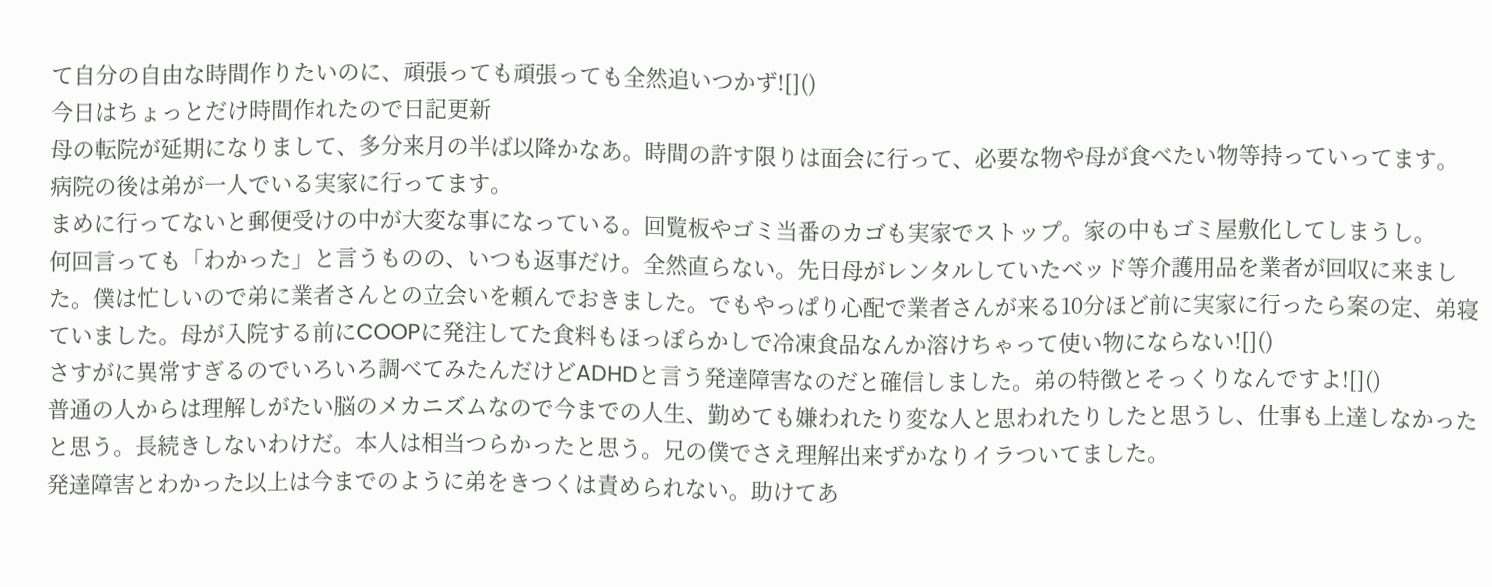て自分の自由な時間作りたいのに、頑張っても頑張っても全然追いつかず![]()
今日はちょっとだけ時間作れたので日記更新
母の転院が延期になりまして、多分来月の半ば以降かなあ。時間の許す限りは面会に行って、必要な物や母が食べたい物等持っていってます。
病院の後は弟が一人でいる実家に行ってます。
まめに行ってないと郵便受けの中が大変な事になっている。回覧板やゴミ当番のカゴも実家でストップ。家の中もゴミ屋敷化してしまうし。
何回言っても「わかった」と言うものの、いつも返事だけ。全然直らない。先日母がレンタルしていたベッド等介護用品を業者が回収に来ました。僕は忙しいので弟に業者さんとの立会いを頼んでおきました。でもやっぱり心配で業者さんが来る10分ほど前に実家に行ったら案の定、弟寝ていました。母が入院する前にCOOPに発注してた食料もほっぽらかしで冷凍食品なんか溶けちゃって使い物にならない![]()
さすがに異常すぎるのでいろいろ調べてみたんだけどADHDと言う発達障害なのだと確信しました。弟の特徴とそっくりなんですよ![]()
普通の人からは理解しがたい脳のメカニズムなので今までの人生、勤めても嫌われたり変な人と思われたりしたと思うし、仕事も上達しなかったと思う。長続きしないわけだ。本人は相当つらかったと思う。兄の僕でさえ理解出来ずかなりイラついてました。
発達障害とわかった以上は今までのように弟をきつくは責められない。助けてあ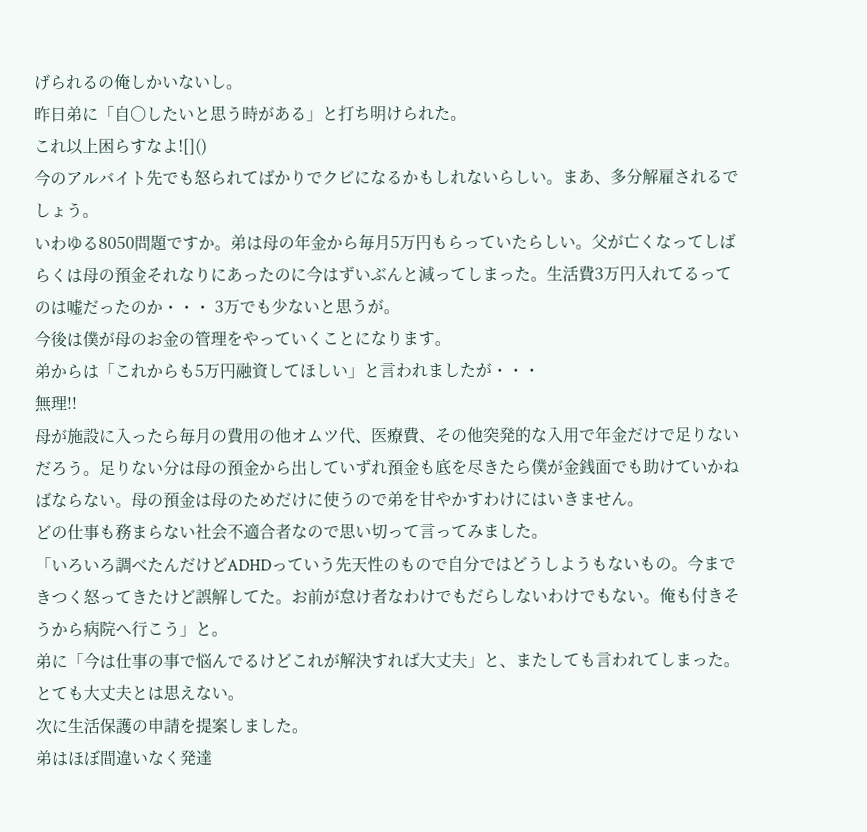げられるの俺しかいないし。
昨日弟に「自〇したいと思う時がある」と打ち明けられた。
これ以上困らすなよ![]()
今のアルバイト先でも怒られてばかりでクビになるかもしれないらしい。まあ、多分解雇されるでしょう。
いわゆる8050問題ですか。弟は母の年金から毎月5万円もらっていたらしい。父が亡くなってしばらくは母の預金それなりにあったのに今はずいぶんと減ってしまった。生活費3万円入れてるってのは嘘だったのか・・・ 3万でも少ないと思うが。
今後は僕が母のお金の管理をやっていくことになります。
弟からは「これからも5万円融資してほしい」と言われましたが・・・
無理!!
母が施設に入ったら毎月の費用の他オムツ代、医療費、その他突発的な入用で年金だけで足りないだろう。足りない分は母の預金から出していずれ預金も底を尽きたら僕が金銭面でも助けていかねばならない。母の預金は母のためだけに使うので弟を甘やかすわけにはいきません。
どの仕事も務まらない社会不適合者なので思い切って言ってみました。
「いろいろ調べたんだけどADHDっていう先天性のもので自分ではどうしようもないもの。今まできつく怒ってきたけど誤解してた。お前が怠け者なわけでもだらしないわけでもない。俺も付きそうから病院へ行こう」と。
弟に「今は仕事の事で悩んでるけどこれが解決すれば大丈夫」と、またしても言われてしまった。
とても大丈夫とは思えない。
次に生活保護の申請を提案しました。
弟はほぼ間違いなく発達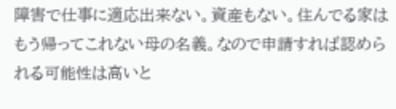障害で仕事に適応出来ない。資産もない。住んでる家はもう帰ってこれない母の名義。なので申請すれば認められる可能性は高いと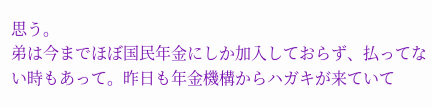思う。
弟は今までほぼ国民年金にしか加入しておらず、払ってない時もあって。昨日も年金機構からハガキが来ていて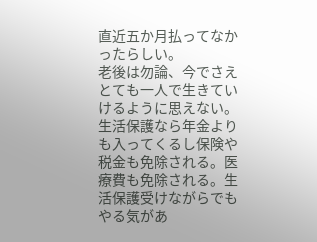直近五か月払ってなかったらしい。
老後は勿論、今でさえとても一人で生きていけるように思えない。生活保護なら年金よりも入ってくるし保険や税金も免除される。医療費も免除される。生活保護受けながらでもやる気があ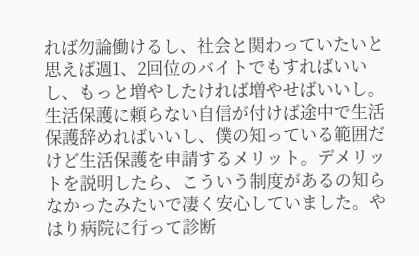れば勿論働けるし、社会と関わっていたいと思えば週1、2回位のバイトでもすればいいし、もっと増やしたければ増やせばいいし。生活保護に頼らない自信が付けば途中で生活保護辞めればいいし、僕の知っている範囲だけど生活保護を申請するメリット。デメリットを説明したら、こういう制度があるの知らなかったみたいで凄く安心していました。やはり病院に行って診断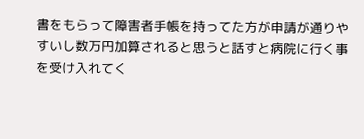書をもらって障害者手帳を持ってた方が申請が通りやすいし数万円加算されると思うと話すと病院に行く事を受け入れてく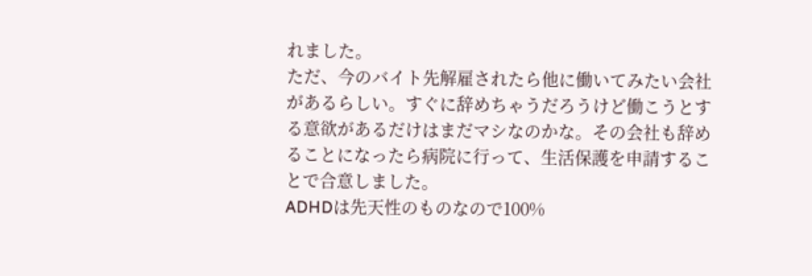れました。
ただ、今のバイト先解雇されたら他に働いてみたい会社があるらしい。すぐに辞めちゃうだろうけど働こうとする意欲があるだけはまだマシなのかな。その会社も辞めることになったら病院に行って、生活保護を申請することで合意しました。
ADHDは先天性のものなので100%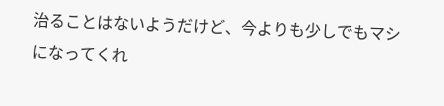治ることはないようだけど、今よりも少しでもマシになってくれ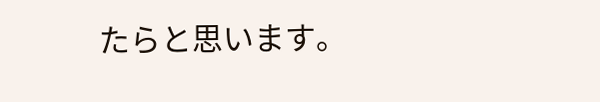たらと思います。